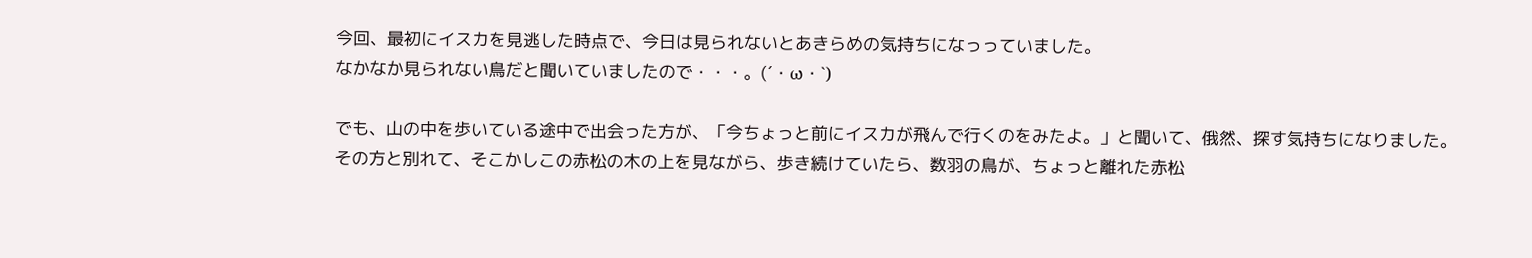今回、最初にイスカを見逃した時点で、今日は見られないとあきらめの気持ちになっっていました。
なかなか見られない鳥だと聞いていましたので・・・。(´・ω・`)

でも、山の中を歩いている途中で出会った方が、「今ちょっと前にイスカが飛んで行くのをみたよ。」と聞いて、俄然、探す気持ちになりました。
その方と別れて、そこかしこの赤松の木の上を見ながら、歩き続けていたら、数羽の鳥が、ちょっと離れた赤松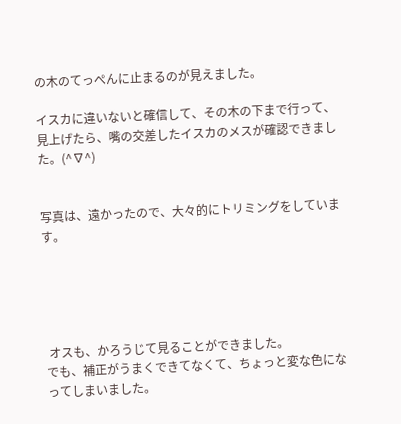の木のてっぺんに止まるのが見えました。

イスカに違いないと確信して、その木の下まで行って、見上げたら、嘴の交差したイスカのメスが確認できました。(^∇^)


写真は、遠かったので、大々的にトリミングをしています。





 オスも、かろうじて見ることができました。
でも、補正がうまくできてなくて、ちょっと変な色になってしまいました。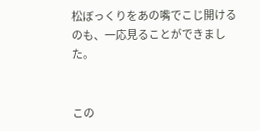松ぼっくりをあの嘴でこじ開けるのも、一応見ることができました。


この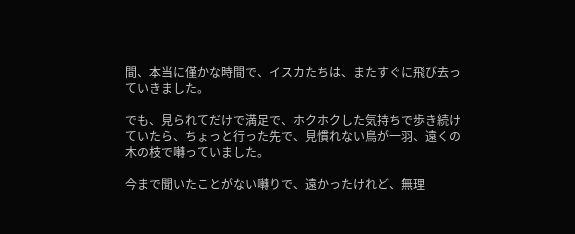間、本当に僅かな時間で、イスカたちは、またすぐに飛び去っていきました。

でも、見られてだけで満足で、ホクホクした気持ちで歩き続けていたら、ちょっと行った先で、見慣れない鳥が一羽、遠くの木の枝で囀っていました。

今まで聞いたことがない囀りで、遠かったけれど、無理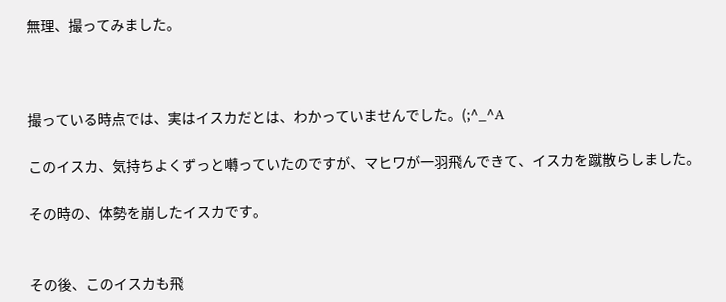無理、撮ってみました。



撮っている時点では、実はイスカだとは、わかっていませんでした。(;^_^A

このイスカ、気持ちよくずっと囀っていたのですが、マヒワが一羽飛んできて、イスカを蹴散らしました。

その時の、体勢を崩したイスカです。


その後、このイスカも飛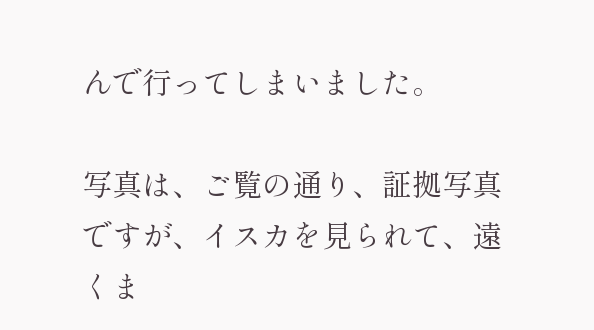んで行ってしまいました。

写真は、ご覧の通り、証拠写真ですが、イスカを見られて、遠くま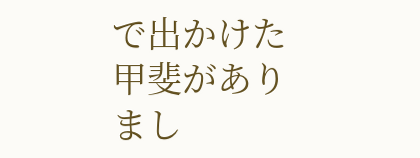で出かけた甲斐がありまし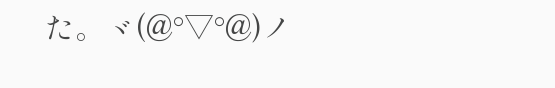た。ヾ(@°▽°@)ノ